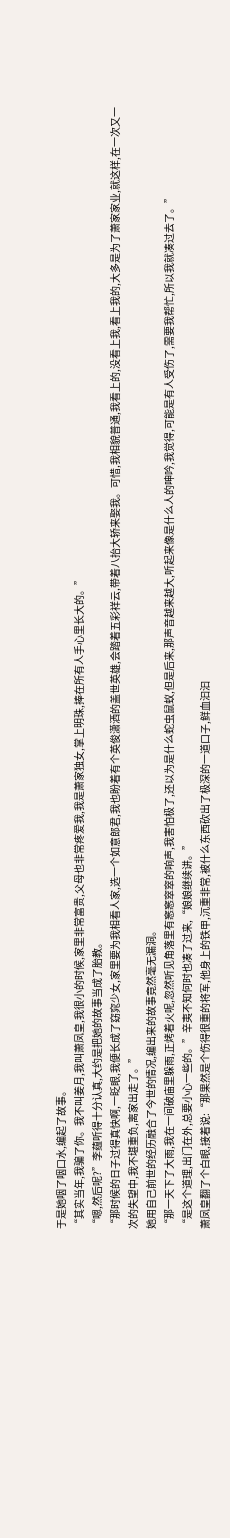于是她咽了咽口水,编起了故事。
“其实当年,我骗了你。我不叫姜月,我叫萧凤皇,我很小的时候,家里非常富贵,父母也非常疼爱我,我是萧家独女,掌上明珠,捧在所有人手心里长大的。”
“嗯,然后呢?”李蕴听得十分认真,大约是把她的故事当成了胎教。
“那时候的日子过得真快啊,一眨眼,我便长成了窈窕少女,家里要为我相看人家,选一个如意郎君,我也盼着有个英俊潇洒的盖世英雄,会踏着五彩祥云,带着八抬大轿来娶我。可惜,我相貌普通,我看上的,没看上我,看上我的,大多是为了萧家家业,就这样,在一次又一次的失望中,我不堪重负,离家出走了。”
她用自己前世的经历融合了今世的情况,编出来的故事竟然毫无漏洞。
“那一天下了大雨,我在一间破庙里躲雨,正烤着火呢,忽然听见角落里有窸窸窣窣的响声,我害怕极了,还以为是什么蛇虫鼠蚁,但是后来,那声音越来越大,听起来像是什么人的呻吟,我觉得,可能是有人受伤了,需要我帮忙,所以我就凑过去了。”
“是这个道理,出门在外,总要小心一些的。”辛夷不知何时也凑了过来,“娘娘继续讲。”
萧凤皇翻了个白眼,接着说:“那果然是个伤得很重的将军,他身上的铁甲,沉重非常,被什么东西砍出了极深的一道口子,鲜血汩汩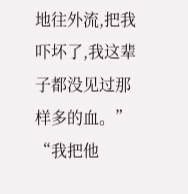地往外流,把我吓坏了,我这辈子都没见过那样多的血。”
“我把他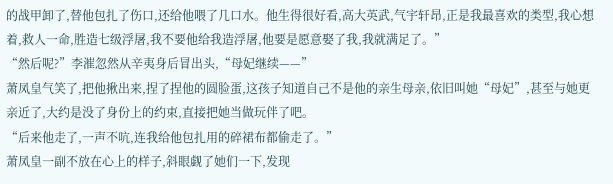的战甲卸了,替他包扎了伤口,还给他喂了几口水。他生得很好看,高大英武,气宇轩昂,正是我最喜欢的类型,我心想着,救人一命,胜造七级浮屠,我不要他给我造浮屠,他要是愿意娶了我,我就满足了。”
“然后呢?”李漼忽然从辛夷身后冒出头,“母妃继续——”
萧凤皇气笑了,把他揪出来,捏了捏他的圆脸蛋,这孩子知道自己不是他的亲生母亲,依旧叫她“母妃”,甚至与她更亲近了,大约是没了身份上的约束,直接把她当做玩伴了吧。
“后来他走了,一声不吭,连我给他包扎用的碎裙布都偷走了。”
萧凤皇一副不放在心上的样子,斜眼觑了她们一下,发现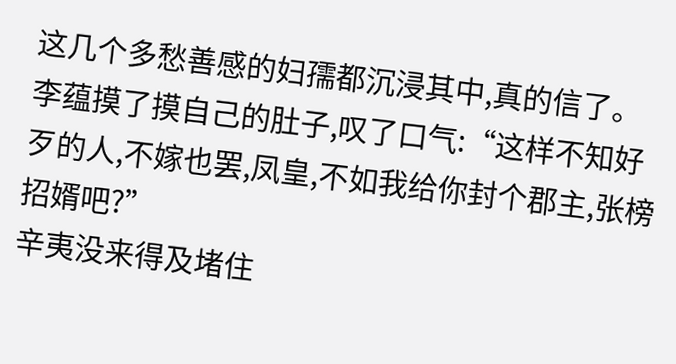这几个多愁善感的妇孺都沉浸其中,真的信了。
李蕴摸了摸自己的肚子,叹了口气:“这样不知好歹的人,不嫁也罢,凤皇,不如我给你封个郡主,张榜招婿吧?”
辛夷没来得及堵住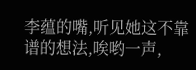李蕴的嘴,听见她这不靠谱的想法,唉哟一声,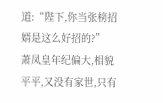道:“陛下,你当张榜招婿是这么好招的?”
萧凤皇年纪偏大,相貌平平,又没有家世,只有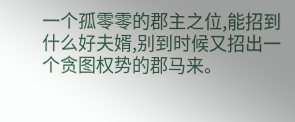一个孤零零的郡主之位,能招到什么好夫婿,别到时候又招出一个贪图权势的郡马来。